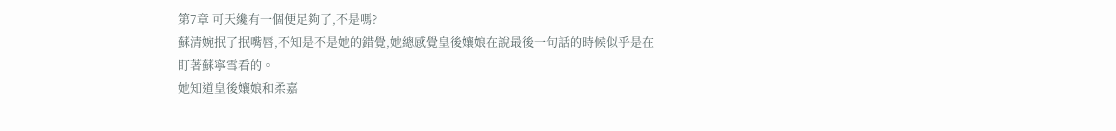第7章 可天纔有一個便足夠了,不是嗎?
蘇清婉抿了抿嘴唇,不知是不是她的錯覺,她總感覺皇後孃娘在說最後一句話的時候似乎是在盯著蘇寧雪看的。
她知道皇後孃娘和柔嘉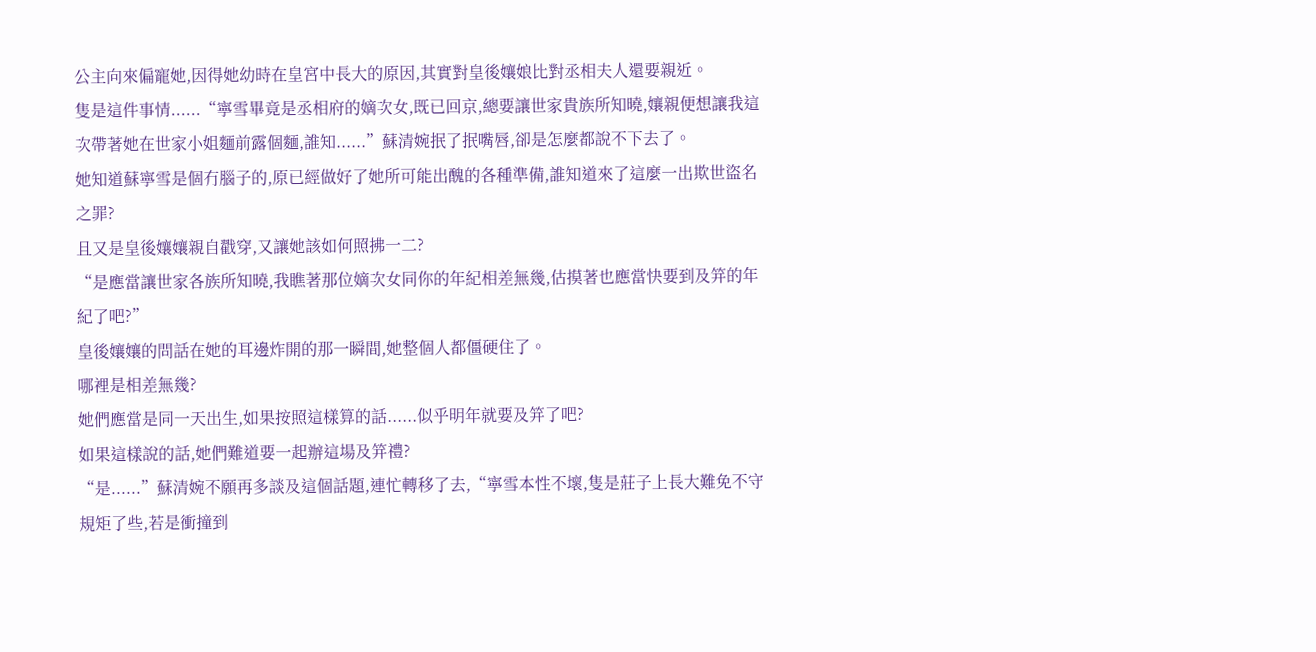公主向來偏寵她,因得她幼時在皇宮中長大的原因,其實對皇後孃娘比對丞相夫人還要親近。
隻是這件事情......“寧雪畢竟是丞相府的嫡次女,既已回京,總要讓世家貴族所知曉,孃親便想讓我這次帶著她在世家小姐麵前露個麵,誰知......”蘇清婉抿了抿嘴唇,卻是怎麼都說不下去了。
她知道蘇寧雪是個冇腦子的,原已經做好了她所可能出醜的各種準備,誰知道來了這麼一出欺世盜名之罪?
且又是皇後孃孃親自戳穿,又讓她該如何照拂一二?
“是應當讓世家各族所知曉,我瞧著那位嫡次女同你的年紀相差無幾,估摸著也應當快要到及笄的年紀了吧?”
皇後孃孃的問話在她的耳邊炸開的那一瞬間,她整個人都僵硬住了。
哪裡是相差無幾?
她們應當是同一天出生,如果按照這樣算的話......似乎明年就要及笄了吧?
如果這樣說的話,她們難道要一起辦這場及笄禮?
“是......”蘇清婉不願再多談及這個話題,連忙轉移了去,“寧雪本性不壞,隻是莊子上長大難免不守規矩了些,若是衝撞到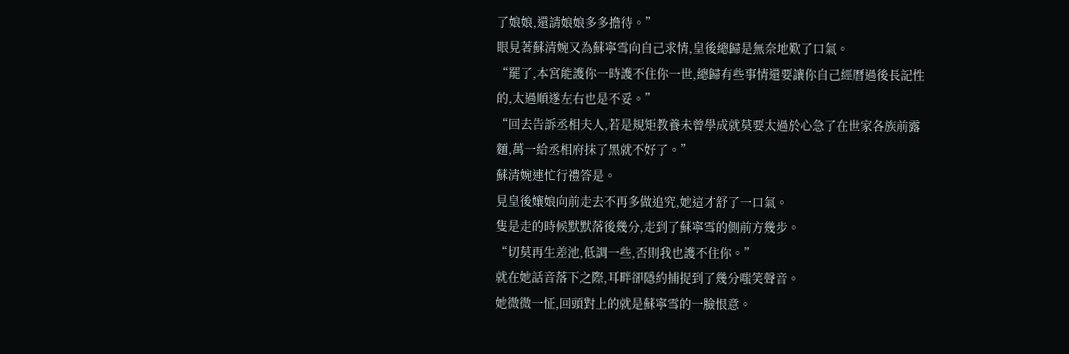了娘娘,還請娘娘多多擔待。”
眼見著蘇清婉又為蘇寧雪向自己求情,皇後總歸是無奈地歎了口氣。
“罷了,本宮能護你一時護不住你一世,總歸有些事情還要讓你自己經曆過後長記性的,太過順遂左右也是不妥。”
“回去告訴丞相夫人,若是規矩教養未曾學成就莫要太過於心急了在世家各族前露麵,萬一給丞相府抹了黑就不好了。”
蘇清婉連忙行禮答是。
見皇後孃娘向前走去不再多做追究,她這才舒了一口氣。
隻是走的時候默默落後幾分,走到了蘇寧雪的側前方幾步。
“切莫再生差池,低調一些,否則我也護不住你。”
就在她話音落下之際,耳畔卻隱約捕捉到了幾分嗤笑聲音。
她微微一怔,回頭對上的就是蘇寧雪的一臉恨意。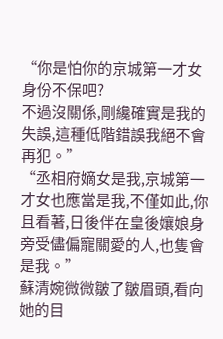“你是怕你的京城第一才女身份不保吧?
不過沒關係,剛纔確實是我的失誤,這種低階錯誤我絕不會再犯。”
“丞相府嫡女是我,京城第一才女也應當是我,不僅如此,你且看著,日後伴在皇後孃娘身旁受儘偏寵關愛的人,也隻會是我。”
蘇清婉微微皺了皺眉頭,看向她的目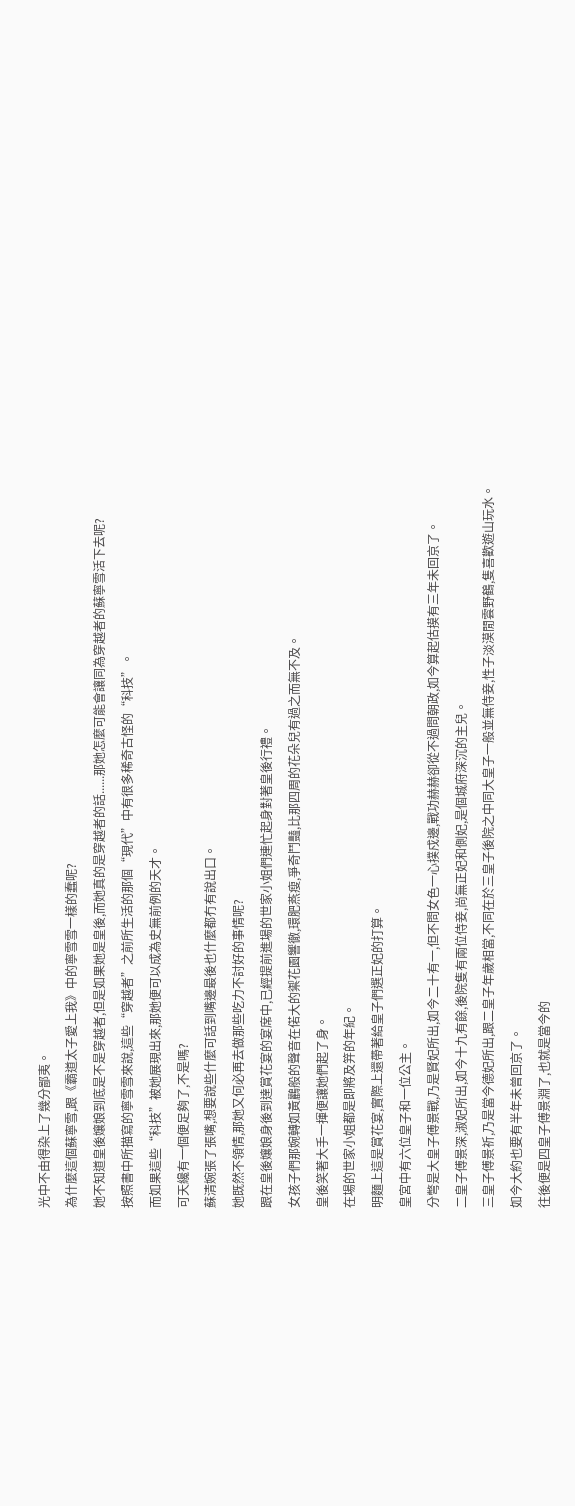光中不由得染上了幾分鄙夷。
為什麼這個蘇寧雪,跟《霸道太子愛上我》中的寧雪雪一樣的蠢呢?
她不知道皇後孃娘到底是不是穿越者,但是如果她是皇後,而她真的是穿越者的話......那她怎麼可能會讓同為穿越者的蘇寧雪活下去呢?
按照書中所描寫的寧雪雪來說,這些“穿越者”之前所生活的那個“現代”中有很多稀奇古怪的“科技”。
而如果這些“科技”被她展現出來,那她便可以成為史無前例的天才。
可天纔有一個便足夠了,不是嗎?
蘇清婉張了張嘴,想要說些什麼可話到嘴邊最後也什麼都冇有說出口。
她既然不領情,那她又何必再去做那些吃力不討好的事情呢?
跟在皇後孃娘身後到達賞花宴的宴席中,已經提前進場的世家小姐們連忙起身對著皇後行禮。
女孩子們那婉轉如黃鸝般的聲音在偌大的禦花園響徹,環肥燕瘦,爭奇鬥豔,比那四周的花朵兒有過之而無不及。
皇後笑著大手一揮便讓她們起了身。
在場的世家小姐都是即將及笄的年紀。
明麵上這是賞花宴,實際上還帶著給皇子們選正妃的打算。
皇宮中有六位皇子和一位公主。
分彆是大皇子傅景戰,乃是賢妃所出,如今二十有一,但不問女色一心撲戍邊,戰功赫赫卻從不過問朝政,如今算起估摸有三年未回京了。
二皇子傅景深,淑妃所出,如今十九有餘,後院隻有兩位侍妾,尚無正妃和側妃,是個城府深沉的主兒。
三皇子傅景祈,乃是當今德妃所出,跟二皇子年歲相當,不同在於三皇子後院之中同大皇子一般並無侍妾,性子淡漠閒雲野鶴,隻喜歡遊山玩水。
如今大約也要有半年未曾回京了。
往後便是四皇子傅景淵了,也就是當今的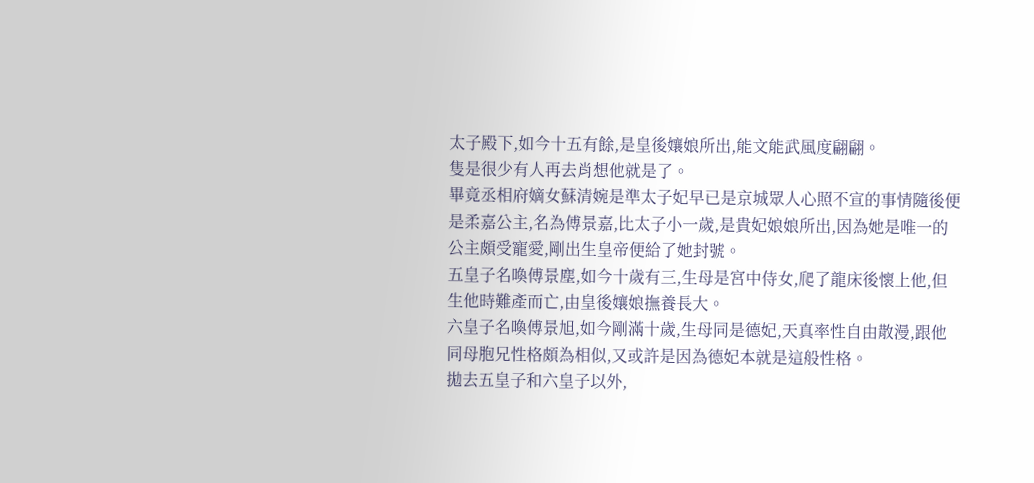太子殿下,如今十五有餘,是皇後孃娘所出,能文能武風度翩翩。
隻是很少有人再去肖想他就是了。
畢竟丞相府嫡女蘇清婉是準太子妃早已是京城眾人心照不宣的事情隨後便是柔嘉公主,名為傅景嘉,比太子小一歲,是貴妃娘娘所出,因為她是唯一的公主頗受寵愛,剛出生皇帝便給了她封號。
五皇子名喚傅景塵,如今十歲有三,生母是宮中侍女,爬了龍床後懷上他,但生他時難產而亡,由皇後孃娘撫養長大。
六皇子名喚傅景旭,如今剛滿十歲,生母同是德妃,天真率性自由散漫,跟他同母胞兄性格頗為相似,又或許是因為德妃本就是這般性格。
拋去五皇子和六皇子以外,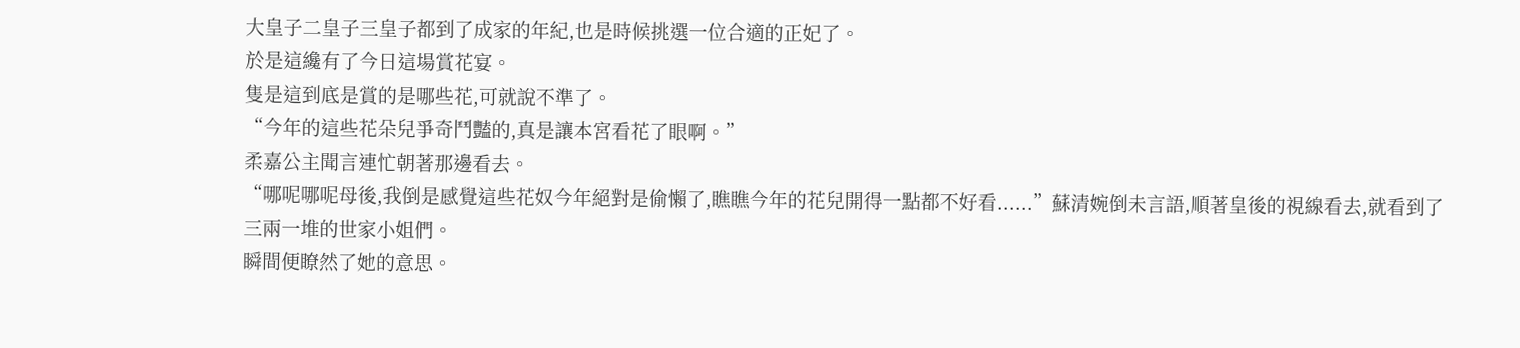大皇子二皇子三皇子都到了成家的年紀,也是時候挑選一位合適的正妃了。
於是這纔有了今日這場賞花宴。
隻是這到底是賞的是哪些花,可就說不準了。
“今年的這些花朵兒爭奇鬥豔的,真是讓本宮看花了眼啊。”
柔嘉公主聞言連忙朝著那邊看去。
“哪呢哪呢母後,我倒是感覺這些花奴今年絕對是偷懶了,瞧瞧今年的花兒開得一點都不好看......”蘇清婉倒未言語,順著皇後的視線看去,就看到了三兩一堆的世家小姐們。
瞬間便瞭然了她的意思。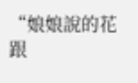“娘娘說的花跟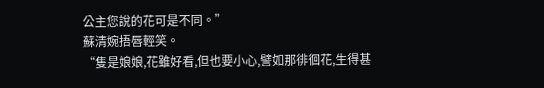公主您說的花可是不同。”
蘇清婉捂唇輕笑。
“隻是娘娘,花雖好看,但也要小心,譬如那徘徊花,生得甚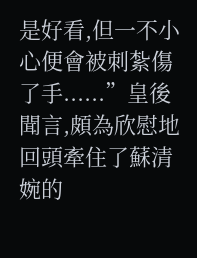是好看,但一不小心便會被刺紮傷了手......”皇後聞言,頗為欣慰地回頭牽住了蘇清婉的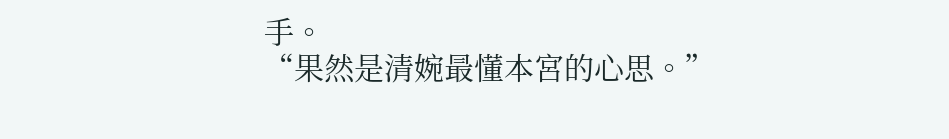手。
“果然是清婉最懂本宮的心思。”